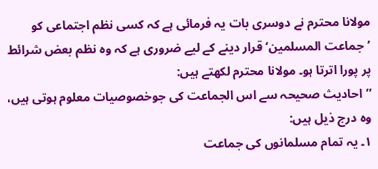مولانا محترم نے دوسری بات یہ فرمائی ہے کہ کسی نظم اجتماعی کو ’جماعت المسلمین‘ قرار دینے کے لیے ضروری ہے کہ وہ نظم بعض شرائط پر پورا اترتا ہو۔ مولانا محترم لکھتے ہیں:
’’احادیث صحیحہ سے اس الجماعت کی جوخصوصیات معلوم ہوتی ہیں، وہ درج ذیل ہیں:
۱۔ یہ تمام مسلمانوں کی جماعت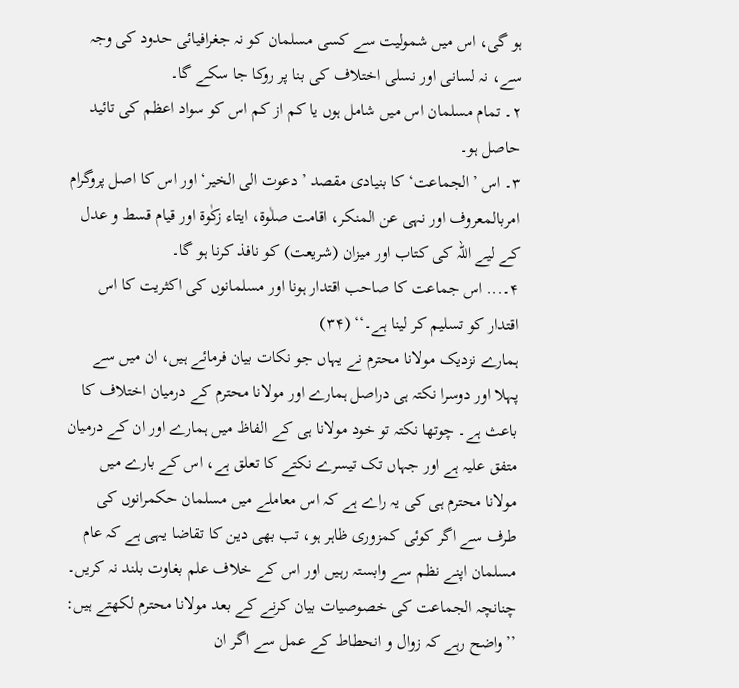ہو گی، اس میں شمولیت سے کسی مسلمان کو نہ جغرافیائی حدود کی وجہ سے، نہ لسانی اور نسلی اختلاف کی بنا پر روکا جا سکے گا۔
۲۔ تمام مسلمان اس میں شامل ہوں یا کم از کم اس کو سواد اعظم کی تائید حاصل ہو۔
۳۔ اس ’الجماعت‘ کا بنیادی مقصد ’دعوت الی الخیر‘ اور اس کا اصل پروگرام امربالمعروف اور نہی عن المنکر، اقامت صلٰوۃ، ایتاء زکٰوۃ اور قیام قسط و عدل کے لیے اللہ کی کتاب اور میزان (شریعت) کو نافذ کرنا ہو گا۔
۴۔... اس جماعت کا صاحب اقتدار ہونا اور مسلمانوں کی اکثریت کا اس اقتدار کو تسلیم کر لینا ہے۔‘‘ (۳۴)
ہمارے نزدیک مولانا محترم نے یہاں جو نکات بیان فرمائے ہیں، ان میں سے پہلا اور دوسرا نکتہ ہی دراصل ہمارے اور مولانا محترم کے درمیان اختلاف کا باعث ہے۔ چوتھا نکتہ تو خود مولانا ہی کے الفاظ میں ہمارے اور ان کے درمیان متفق علیہ ہے اور جہاں تک تیسرے نکتے کا تعلق ہے، اس کے بارے میں مولانا محترم ہی کی یہ راے ہے کہ اس معاملے میں مسلمان حکمرانوں کی طرف سے اگر کوئی کمزوری ظاہر ہو، تب بھی دین کا تقاضا یہی ہے کہ عام مسلمان اپنے نظم سے وابستہ رہیں اور اس کے خلاف علم بغاوت بلند نہ کریں۔ چنانچہ الجماعت کی خصوصیات بیان کرنے کے بعد مولانا محترم لکھتے ہیں:
’’واضح رہے کہ زوال و انحطاط کے عمل سے اگر ان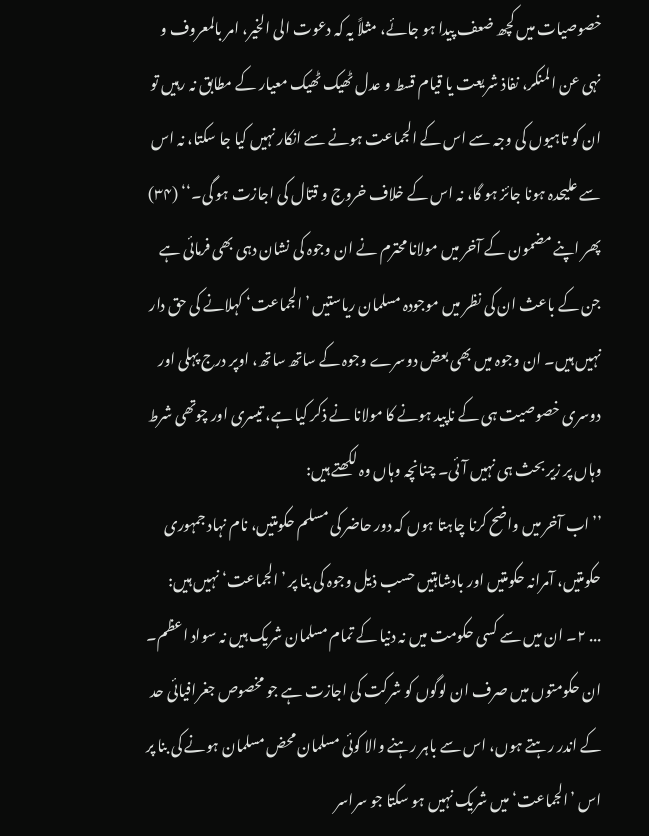خصوصیات میں کچھ ضعف پیدا ہو جائے، مثلاً یہ کہ دعوت الی الخیر، امر بالمعروف و نہی عن المنکر، نفاذ شریعت یا قیام قسط و عدل ٹھیک ٹھیک معیار کے مطابق نہ رہیں تو ان کو تاہیوں کی وجہ سے اس کے الجماعت ہونے سے انکار نہیں کیا جا سکتا، نہ اس سے علیحدہ ہونا جائز ہو گا، نہ اس کے خلاف خروج و قتال کی اجازت ہو گی۔‘‘ (۳۴)
پھر اپنے مضمون کے آخر میں مولانا محترم نے ان وجوہ کی نشان دہی بھی فرمائی ہے جن کے باعث ان کی نظر میں موجودہ مسلمان ریاستیں ’الجماعت‘ کہلانے کی حق دار نہیں ہیں۔ ان وجوہ میں بھی بعض دوسرے وجوہ کے ساتھ ساتھ، اوپر درج پہلی اور دوسری خصوصیت ہی کے ناپید ہونے کا مولانا نے ذکر کیا ہے، تیسری اور چوتھی شرط وہاں پر زیر بحث ہی نہیں آئی۔ چنانچہ وہاں وہ لکھتے ہیں:
’’اب آخر میں واضح کرنا چاہتا ہوں کہ دور حاضر کی مسلم حکومتیں، نام نہاد جمہوری حکومتیں، آمرانہ حکومتیں اور بادشاہتیں حسب ذیل وجوہ کی بنا پر ’الجماعت‘ نہیں ہیں:
... ۲۔ ان میں سے کسی حکومت میں نہ دنیا کے تمام مسلمان شریک ہیں نہ سواد اعظم۔ ان حکومتوں میں صرف ان لوگوں کو شرکت کی اجازت ہے جو مخصوص جغرافیائی حد کے اندر رہتے ہوں، اس سے باہر رہنے والا کوئی مسلمان محض مسلمان ہونے کی بنا پر اس ’الجماعت‘ میں شریک نہیں ہو سکتا جو سراسر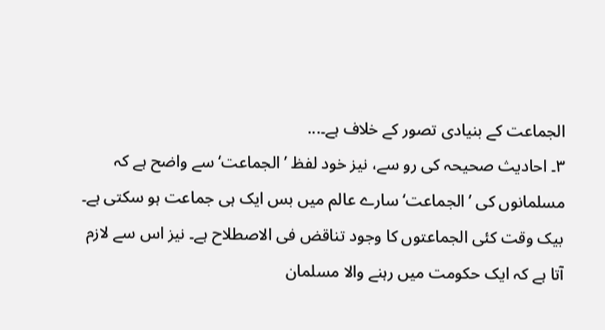الجماعت کے بنیادی تصور کے خلاف ہے۔...
۳۔ احادیث صحیحہ کی رو سے، نیز خود لفظ ’الجماعت‘ سے واضح ہے کہ مسلمانوں کی ’الجماعت‘ سارے عالم میں بس ایک ہی جماعت ہو سکتی ہے۔ بیک وقت کئی الجماعتوں کا وجود تناقض فی الاصطلاح ہے۔ نیز اس سے لازم آتا ہے کہ ایک حکومت میں رہنے والا مسلمان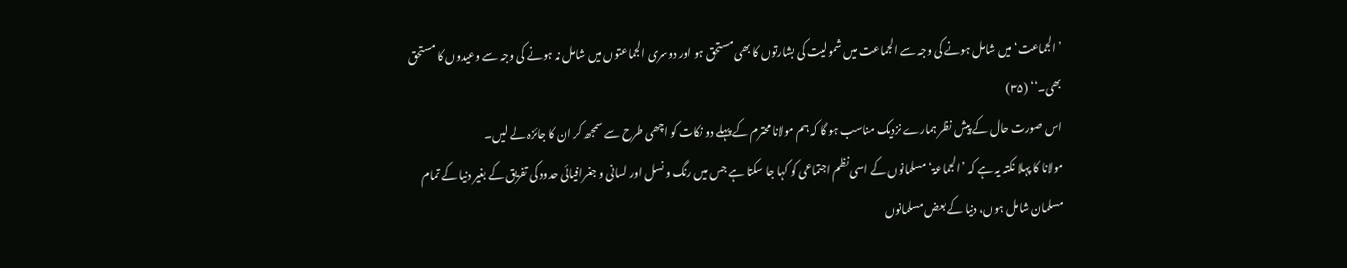’الجماعت‘ میں شامل ہونے کی وجہ سے الجماعت میں شمولیت کی بشارتوں کا بھی مستحق ہو اور دوسری الجماعتوں میں شامل نہ ہونے کی وجہ سے وعیدوں کا مستحق بھی۔‘‘ (۳۵)
اس صورت حال کے پیش نظر ہمارے نزدیک مناسب ہو گا کہ ہم مولانا محترم کے پہلے دو نکات کو اچھی طرح سے سمجھ کر ان کا جائزہ لے لیں۔
مولانا کا پہلا نکتہ یہ ہے کہ ’الجماعۃ‘ مسلمانوں کے اسی نظم اجتماعی کو کہا جا سکتا ہے جس میں رنگ و نسل اور لسانی و جغرافیائی حدود کی تفریق کے بغیر دنیا کے تمام مسلمان شامل ہوں، دنیا کے بعض مسلمانوں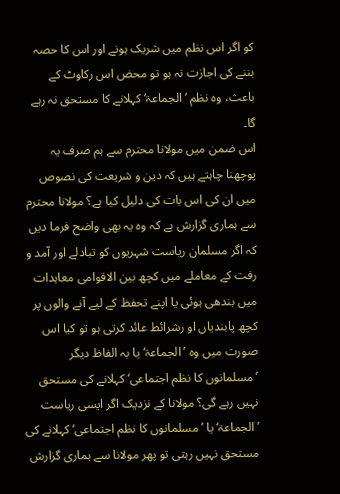کو اگر اس نظم میں شریک ہونے اور اس کا حصہ بننے کی اجازت نہ ہو تو محض اس رکاوٹ کے باعث، وہ نظم ’الجماعۃ‘ کہلانے کا مستحق نہ رہے گا۔
اس ضمن میں مولانا محترم سے ہم صرف یہ پوچھنا چاہتے ہیں کہ دین و شریعت کی نصوص میں ان کی اس بات کی دلیل کیا ہے؟ مولانا محترم سے ہماری گزارش ہے کہ وہ یہ بھی واضح فرما دیں کہ اگر مسلمان ریاست شہریوں کو تبادلے اور آمد و رفت کے معاملے میں کچھ بین الاقوامی معاہدات میں بندھی ہوئی یا اپنے تحفظ کے لیے آنے والوں پر کچھ پابندیاں او رشرائط عائد کرتی ہو تو کیا اس صورت میں وہ ’الجماعۃ‘ یا بہ الفاظ دیگر ’مسلمانوں کا نظم اجتماعی‘ کہلانے کی مستحق نہیں رہے گی؟ مولانا کے نزدیک اگر ایسی ریاست ’الجماعۃ‘ یا ’ مسلمانوں کا نظم اجتماعی‘ کہلانے کی مستحق نہیں رہتی تو پھر مولانا سے ہماری گزارش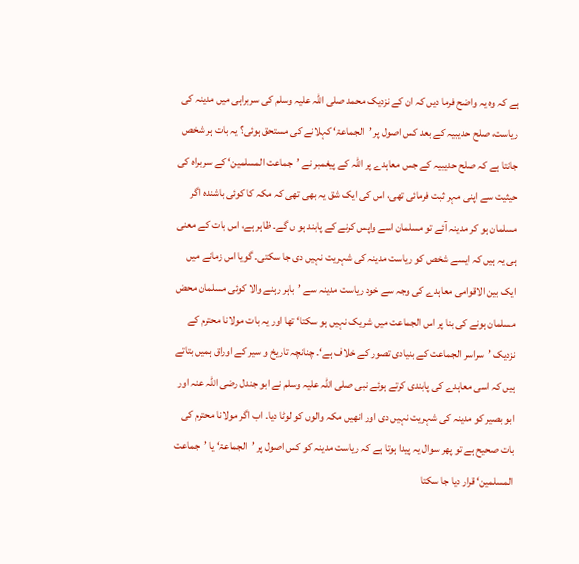ہے کہ وہ یہ واضح فرما دیں کہ ان کے نزدیک محمد صلی اللہ علیہ وسلم کی سربراہی میں مدینہ کی ریاست، صلح حدیبیہ کے بعد کس اصول پر ’الجماعۃ‘ کہلانے کی مستحق ہوئی؟ یہ بات ہر شخص جانتا ہے کہ صلح حدیبیہ کے جس معاہدے پر اللہ کے پیغمبر نے ’جماعت المسلمین‘ کے سربراہ کی حیثیت سے اپنی مہر ثبت فرمائی تھی، اس کی ایک شق یہ بھی تھی کہ مکہ کا کوئی باشندہ اگر مسلمان ہو کر مدینہ آئے تو مسلمان اسے واپس کرنے کے پابند ہو ں گے۔ ظاہر ہے، اس بات کے معنی ہی یہ ہیں کہ ایسے شخص کو ریاست مدینہ کی شہریت نہیں دی جا سکتی۔ گویا اس زمانے میں ایک بین الاقوامی معاہدے کی وجہ سے خود ریاست مدینہ سے ’باہر رہنے والا کوئی مسلمان محض مسلمان ہونے کی بنا پر اس الجماعت میں شریک نہیں ہو سکتا‘ تھا اور یہ بات مولانا محترم کے نزدیک ’سراسر الجماعت کے بنیادی تصور کے خلاف ہے‘۔ چنانچہ تاریخ و سیر کے اوراق ہمیں بتاتے ہیں کہ اسی معاہدے کی پابندی کرتے ہوئے نبی صلی اللہ علیہ وسلم نے ابو جندل رضی اللہ عنہ اور ابو بصیر کو مدینہ کی شہریت نہیں دی اور انھیں مکہ والوں کو لوٹا دیا۔ اب اگر مولانا محترم کی بات صحیح ہے تو پھر سوال یہ پیدا ہوتا ہے کہ ریاست مدینہ کو کس اصول پر ’الجماعۃ‘ یا ’جماعت المسلمین‘ قرار دیا جا سکتا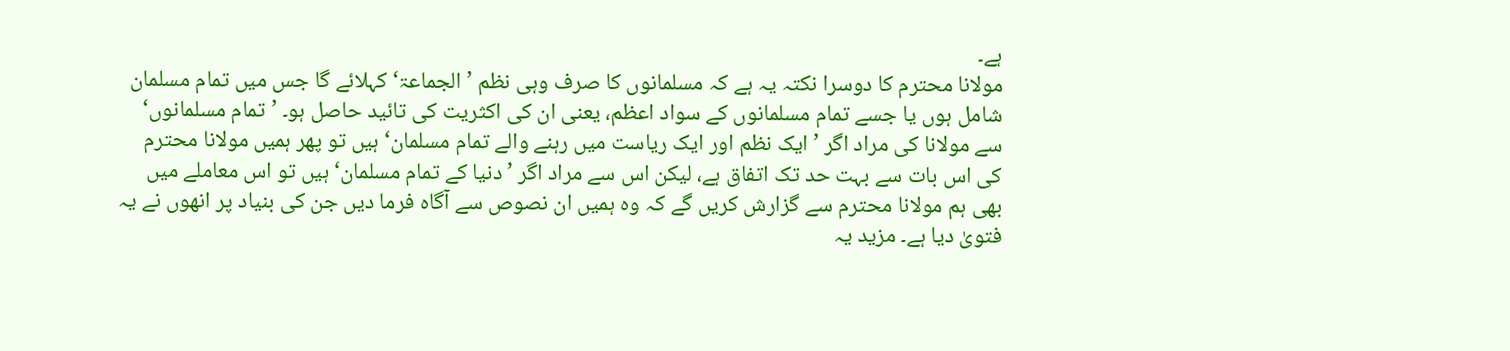ہے۔
مولانا محترم کا دوسرا نکتہ یہ ہے کہ مسلمانوں کا صرف وہی نظم ’الجماعۃ‘ کہلائے گا جس میں تمام مسلمان شامل ہوں یا جسے تمام مسلمانوں کے سواد اعظم، یعنی ان کی اکثریت کی تائید حاصل ہو۔ ’تمام مسلمانوں‘ سے مولانا کی مراد اگر ’ایک نظم اور ایک ریاست میں رہنے والے تمام مسلمان‘ ہیں تو پھر ہمیں مولانا محترم کی اس بات سے بہت حد تک اتفاق ہے، لیکن اس سے مراد اگر ’دنیا کے تمام مسلمان‘ ہیں تو اس معاملے میں بھی ہم مولانا محترم سے گزارش کریں گے کہ وہ ہمیں ان نصوص سے آگاہ فرما دیں جن کی بنیاد پر انھوں نے یہ فتویٰ دیا ہے۔ مزید یہ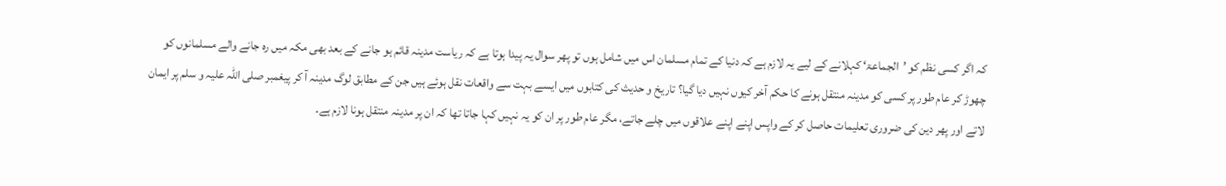کہ اگر کسی نظم کو ’الجماعۃ‘ کہلانے کے لیے یہ لازم ہے کہ دنیا کے تمام مسلمان اس میں شامل ہوں تو پھر سوال یہ پیدا ہوتا ہے کہ ریاست مدینہ قائم ہو جانے کے بعد بھی مکہ میں رہ جانے والے مسلمانوں کو چھوڑ کر عام طور پر کسی کو مدینہ منتقل ہونے کا حکم آخر کیوں نہیں دیا گیا؟ تاریخ و حدیث کی کتابوں میں ایسے بہت سے واقعات نقل ہوئے ہیں جن کے مطابق لوگ مدینہ آ کر پیغمبر صلی اللہ علیہ و سلم پر ایمان لاتے اور پھر دین کی ضروری تعلیمات حاصل کر کے واپس اپنے اپنے علاقوں میں چلے جاتے، مگر عام طور پر ان کو یہ نہیں کہا جاتا تھا کہ ان پر مدینہ منتقل ہونا لازم ہے۔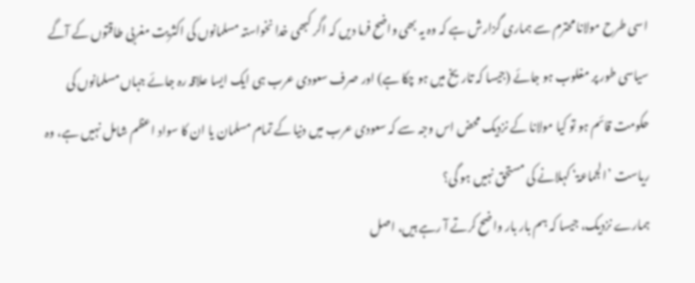اسی طرح مولانا محترم سے ہماری گزارش ہے کہ وہ یہ بھی واضح فرما دیں کہ اگر کبھی خدا نخواستہ مسلمانوں کی اکثریت مغربی طاقتوں کے آگے سیاسی طور پر مغلوب ہو جائے (جیسا کہ تاریخ میں ہو چکا ہے) اور صرف سعودی عرب ہی ایک ایسا علاقہ رہ جائے جہاں مسلمانوں کی حکومت قائم ہو تو کیا مولانا کے نزدیک محض اس وجہ سے کہ سعودی عرب میں دنیا کے تمام مسلمان یا ان کا سواد اعظم شامل نہیں ہے، وہ ریاست ’الجماعۃ‘ کہلانے کی مستحق نہیں ہو گی؟
ہمارے نزدیک، جیسا کہ ہم بار بار واضح کرتے آ رہے ہیں، اصل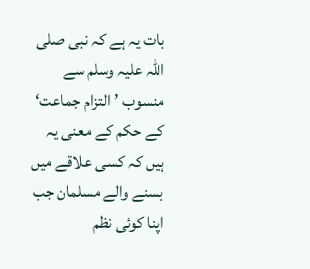بات یہ ہے کہ نبی صلی اللہ علیہ وسلم سے منسوب ’التزام جماعت‘ کے حکم کے معنی یہ ہیں کہ کسی علاقے میں بسنے والے مسلمان جب اپنا کوئی نظم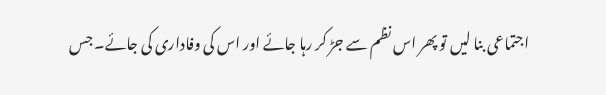اجتماعی بنا لیں تو پھر اس نظم سے جڑ کر رہا جائے اور اس کی وفاداری کی جائے۔ جس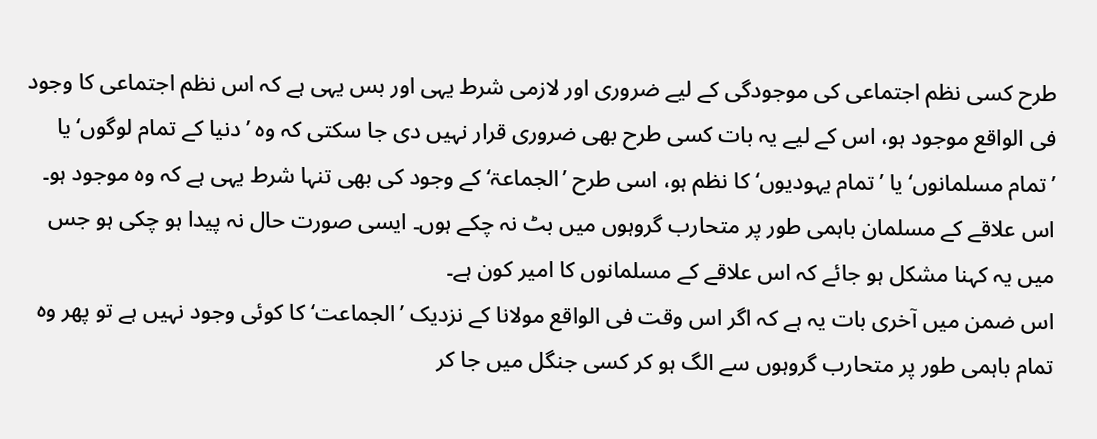طرح کسی نظم اجتماعی کی موجودگی کے لیے ضروری اور لازمی شرط یہی اور بس یہی ہے کہ اس نظم اجتماعی کا وجود فی الواقع موجود ہو، اس کے لیے یہ بات کسی طرح بھی ضروری قرار نہیں دی جا سکتی کہ وہ ’دنیا کے تمام لوگوں‘ یا ’تمام مسلمانوں‘ یا ’تمام یہودیوں‘ کا نظم ہو، اسی طرح ’الجماعۃ‘ کے وجود کی بھی تنہا شرط یہی ہے کہ وہ موجود ہو۔ اس علاقے کے مسلمان باہمی طور پر متحارب گروہوں میں بٹ نہ چکے ہوں۔ ایسی صورت حال نہ پیدا ہو چکی ہو جس میں یہ کہنا مشکل ہو جائے کہ اس علاقے کے مسلمانوں کا امیر کون ہے۔
اس ضمن میں آخری بات یہ ہے کہ اگر اس وقت فی الواقع مولانا کے نزدیک ’الجماعت‘ کا کوئی وجود نہیں ہے تو پھر وہ تمام باہمی طور پر متحارب گروہوں سے الگ ہو کر کسی جنگل میں جا کر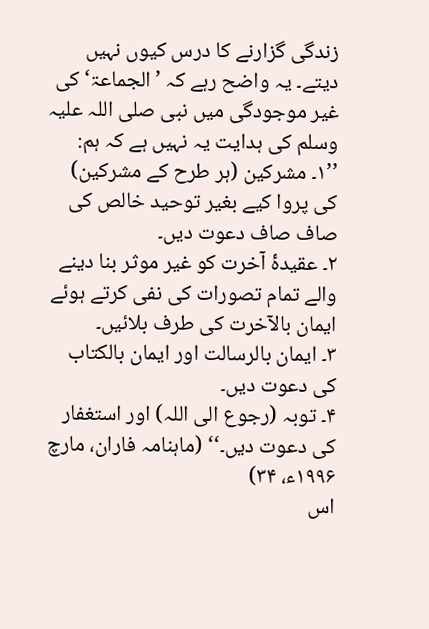زندگی گزارنے کا درس کیوں نہیں دیتے۔ یہ واضح رہے کہ ’الجماعۃ‘ کی غیر موجودگی میں نبی صلی اللہ علیہ وسلم کی ہدایت یہ نہیں ہے کہ ہم:
’’۱۔ مشرکین (ہر طرح کے مشرکین) کی پروا کیے بغیر توحید خالص کی صاف صاف دعوت دیں۔
۲۔ عقیدۂ آخرت کو غیر موثر بنا دینے والے تمام تصورات کی نفی کرتے ہوئے ایمان بالآخرت کی طرف بلائیں۔
۳۔ ایمان بالرسالت اور ایمان بالکتاب کی دعوت دیں۔
۴۔ توبہ (رجوع الی اللہ) اور استغفار کی دعوت دیں۔‘‘ (ماہنامہ فاران، مارچ ۱۹۹۶ء، ۳۴)
اس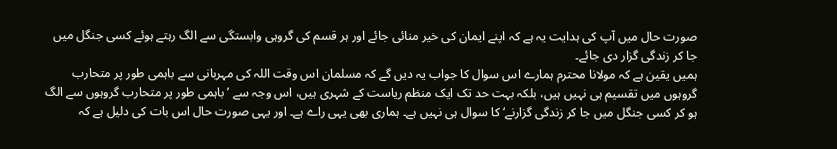صورت حال میں آپ کی ہدایت یہ ہے کہ اپنے ایمان کی خیر منائی جائے اور ہر قسم کی گروہی وابستگی سے الگ رہتے ہوئے کسی جنگل میں جا کر زندگی گزار دی جائے۔
ہمیں یقین ہے کہ مولانا محترم ہمارے اس سوال کا جواب یہ دیں گے کہ مسلمان اس وقت اللہ کی مہربانی سے باہمی طور پر متحارب گروہوں میں تقسیم ہی نہیں ہیں، بلکہ بہت حد تک ایک منظم ریاست کے شہری ہیں، اس وجہ سے ’باہمی طور پر متحارب گروہوں سے الگ ہو کر کسی جنگل میں جا کر زندگی گزارنے‘ کا سوال ہی نہیں ہے۔ ہماری بھی یہی راے ہے۔ اور یہی صورت حال اس بات کی دلیل ہے کہ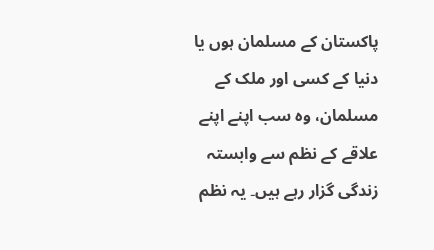پاکستان کے مسلمان ہوں یا دنیا کے کسی اور ملک کے مسلمان، وہ سب اپنے اپنے علاقے کے نظم سے وابستہ زندگی گزار رہے ہیں۔ یہ نظم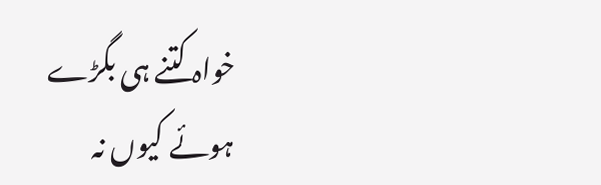خواہ کتنے ہی بگڑے ہوئے کیوں نہ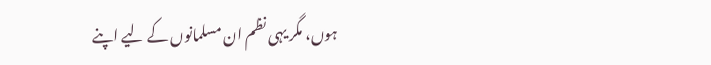ہوں، مگر یہی نظم ان مسلمانوں کے لیے اپنے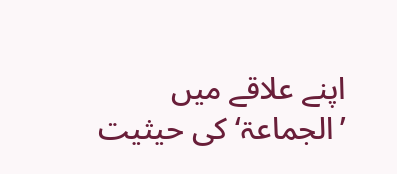اپنے علاقے میں ’الجماعۃ‘ کی حیثیت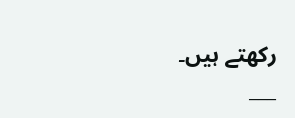رکھتے ہیں۔
___